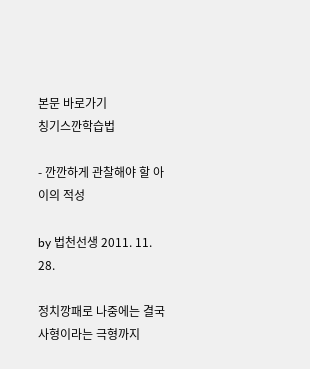본문 바로가기
칭기스깐학습법

- 깐깐하게 관찰해야 할 아이의 적성

by 법천선생 2011. 11. 28.

정치깡패로 나중에는 결국 사형이라는 극형까지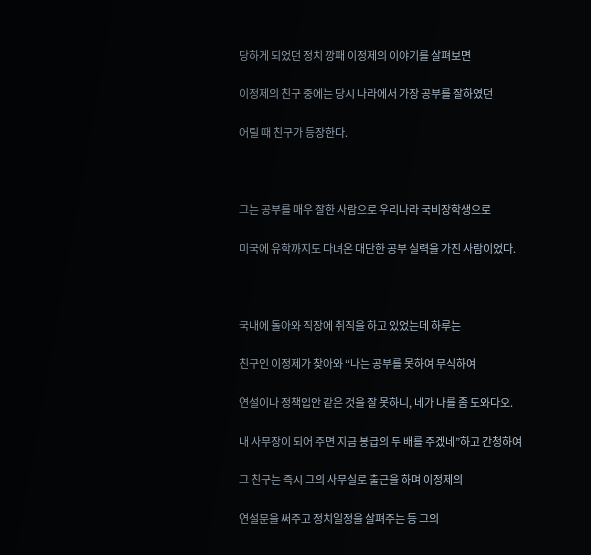당하게 되었던 정치 깡패 이정제의 이야기를 살펴보면

이정제의 친구 중에는 당시 나라에서 가장 공부를 잘하였던

어릴 때 친구가 등장한다.



그는 공부를 매우 잘한 사람으로 우리나라 국비장학생으로

미국에 유학까지도 다녀온 대단한 공부 실력을 가진 사람이었다.



국내에 돌아와 직장에 취직을 하고 있었는데 하루는

친구인 이정제가 찾아와 “나는 공부를 못하여 무식하여

연설이나 정책입안 같은 것을 잘 못하니, 네가 나를 좀 도와다오.

내 사무장이 되어 주면 지금 봉급의 두 배를 주겠네”하고 간청하여

그 친구는 즉시 그의 사무실로 출근을 하며 이정제의

연설문을 써주고 정치일정을 살펴주는 등 그의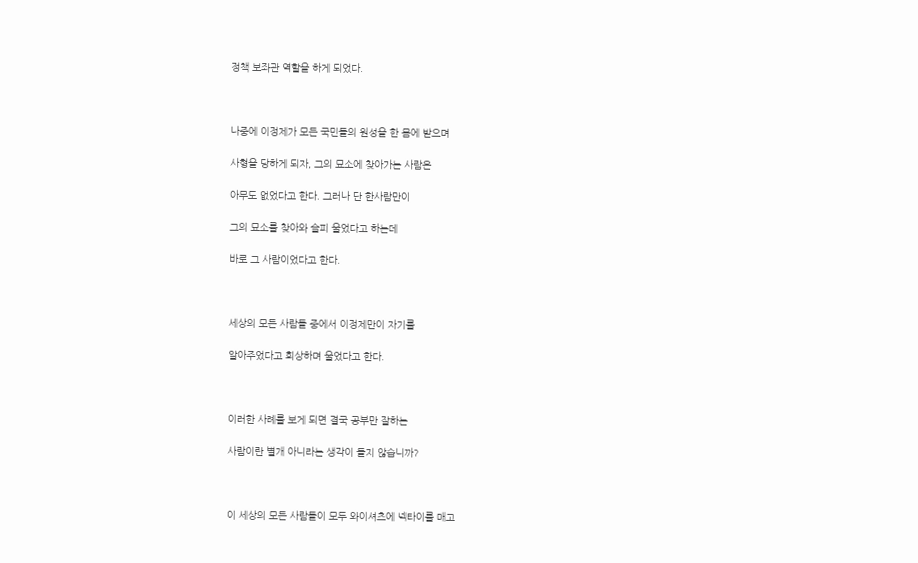정책 보좌관 역할을 하게 되었다.



나중에 이정제가 모든 국민들의 원성을 한 몸에 받으며

사형을 당하게 되자, 그의 묘소에 찾아가는 사람은

아무도 없었다고 한다. 그러나 단 한사람만이

그의 묘소를 찾아와 슬피 울었다고 하는데

바로 그 사람이었다고 한다.



세상의 모든 사람들 중에서 이정제만이 자기를

알아주었다고 회상하며 울었다고 한다.



이러한 사례를 보게 되면 결국 공부만 잘하는

사람이란 별개 아니라는 생각이 들지 않습니까?



이 세상의 모든 사람들이 모두 와이셔츠에 넥타이를 매고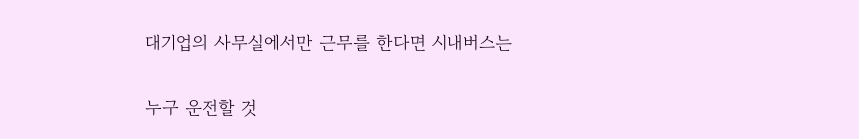대기업의 사무실에서만 근무를 한다면 시내버스는

누구 운전할 것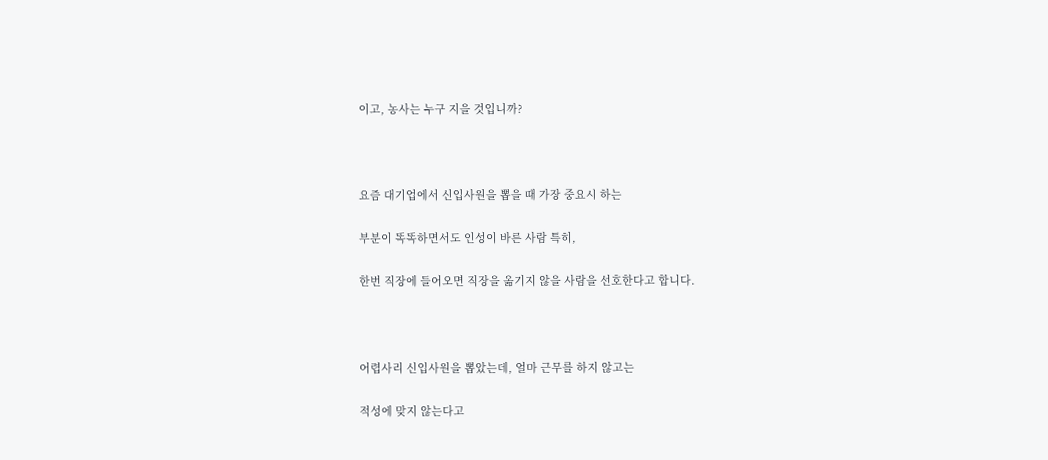이고, 농사는 누구 지을 것입니까?



요즘 대기업에서 신입사원을 뽑을 때 가장 중요시 하는

부분이 똑똑하면서도 인성이 바른 사람 특히,

한번 직장에 들어오면 직장을 옮기지 않을 사람을 선호한다고 합니다.



어렵사리 신입사원을 뽑았는데, 얼마 근무를 하지 않고는

적성에 맞지 않는다고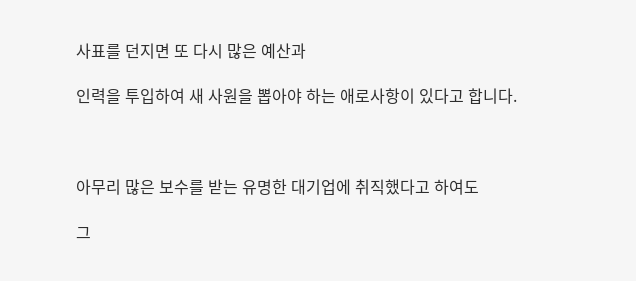사표를 던지면 또 다시 많은 예산과

인력을 투입하여 새 사원을 뽑아야 하는 애로사항이 있다고 합니다.



아무리 많은 보수를 받는 유명한 대기업에 취직했다고 하여도

그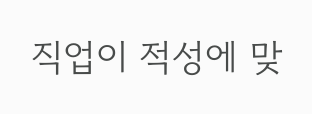직업이 적성에 맞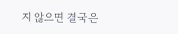지 않으면 결국은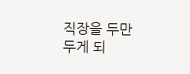직장을 두만 두게 되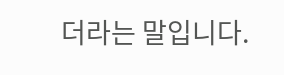더라는 말입니다.